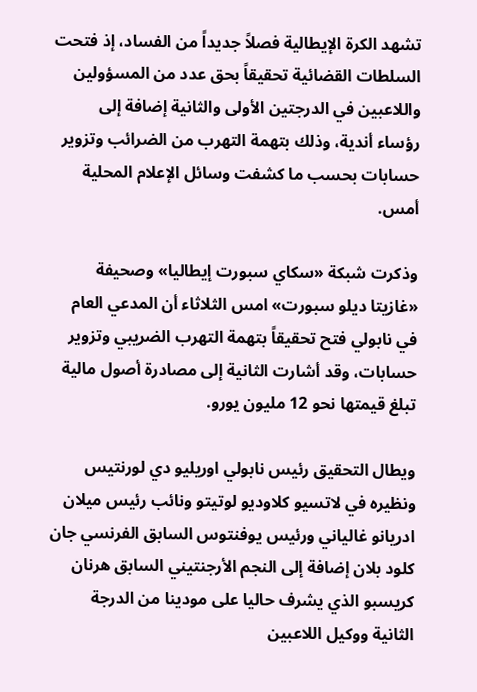تشهد الكرة الإيطالية فصلاً جديداً من الفساد، إذ فتحت السلطات القضائية تحقيقاً بحق عدد من المسؤولين واللاعبين في الدرجتين الأولى والثانية إضافة إلى رؤساء أندية، وذلك بتهمة التهرب من الضرائب وتزوير حسابات بحسب ما كشفت وسائل الإعلام المحلية أمس.

وذكرت شبكة «سكاي سبورت إيطاليا» وصحيفة «غازيتا ديلو سبورت» امس الثلاثاء أن المدعي العام في نابولي فتح تحقيقاً بتهمة التهرب الضريبي وتزوير حسابات، وقد أشارت الثانية إلى مصادرة أصول مالية تبلغ قيمتها نحو 12 مليون يورو.

ويطال التحقيق رئيس نابولي اوريليو دي لورنتيس ونظيره في لاتسيو كلاوديو لوتيتو ونائب رئيس ميلان ادريانو غالياني ورئيس يوفنتوس السابق الفرنسي جان كلود بلان إضافة إلى النجم الأرجنتيني السابق هرنان كريسبو الذي يشرف حاليا على مودينا من الدرجة الثانية ووكيل اللاعبين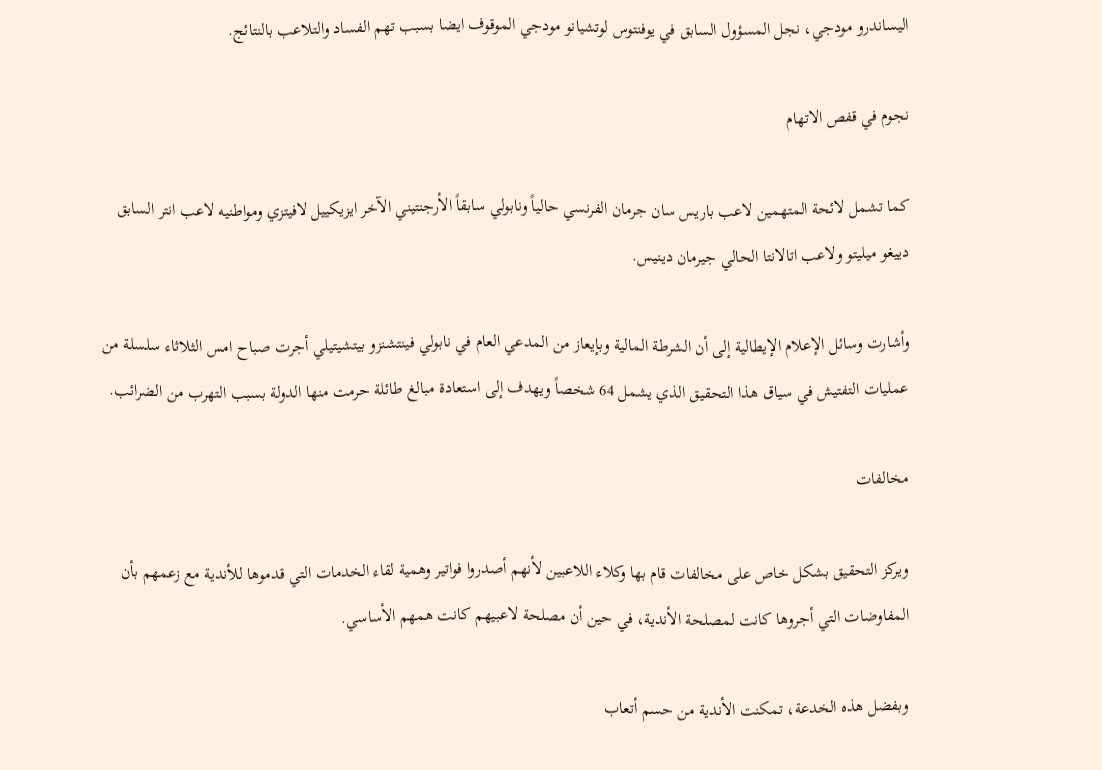اليساندرو مودجي، نجل المسؤول السابق في يوفنتوس لوتشيانو مودجي الموقوف ايضا بسبب تهم الفساد والتلاعب بالنتائج.

نجوم في قفص الاتهام

كما تشمل لائحة المتهمين لاعب باريس سان جرمان الفرنسي حالياً ونابولي سابقاً الأرجنتيني الآخر ايزيكييل لافيتزي ومواطنيه لاعب انتر السابق دييغو ميليتو ولاعب اتالانتا الحالي جيرمان دينيس.

وأشارت وسائل الإعلام الإيطالية إلى أن الشرطة المالية وبإيعاز من المدعي العام في نابولي فينتشنزو بيتشيتيلي أجرت صباح امس الثلاثاء سلسلة من عمليات التفتيش في سياق هذا التحقيق الذي يشمل 64 شخصاً ويهدف إلى استعادة مبالغ طائلة حرمت منها الدولة بسبب التهرب من الضرائب.

مخالفات

ويركز التحقيق بشكل خاص على مخالفات قام بها وكلاء اللاعبين لأنهم أصدروا فواتير وهمية لقاء الخدمات التي قدموها للأندية مع زعمهم بأن المفاوضات التي أجروها كانت لمصلحة الأندية، في حين أن مصلحة لاعبيهم كانت همهم الأساسي.

وبفضل هذه الخدعة، تمكنت الأندية من حسم أتعاب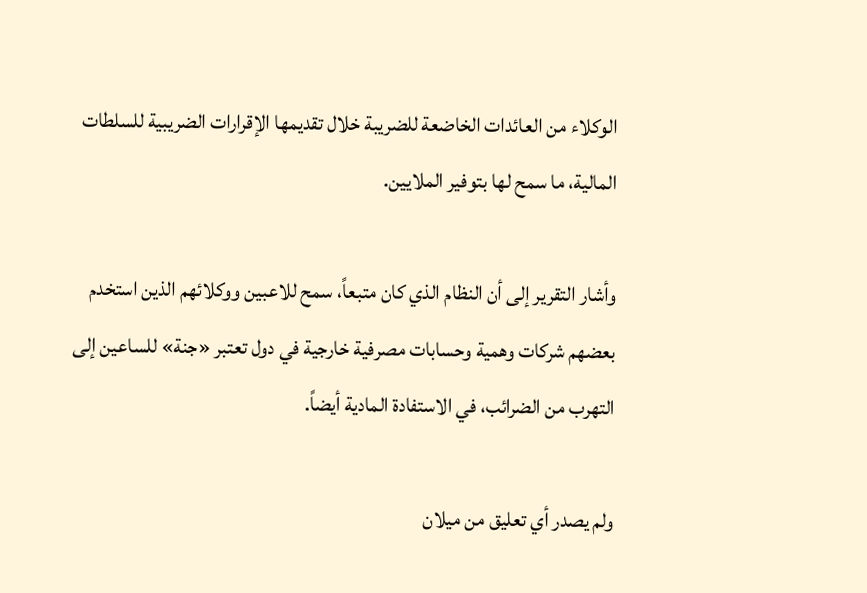الوكلاء من العائدات الخاضعة للضريبة خلال تقديمها الإقرارات الضريبية للسلطات المالية، ما سمح لها بتوفير الملايين.

وأشار التقرير إلى أن النظام الذي كان متبعاً، سمح للاعبين ووكلائهم الذين استخدم بعضهم شركات وهمية وحسابات مصرفية خارجية في دول تعتبر «جنة» للساعين إلى التهرب من الضرائب، في الاستفادة المادية أيضاً.

ولم يصدر أي تعليق من ميلان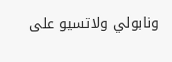ونابولي ولاتسيو على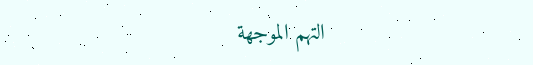التهم الموجهة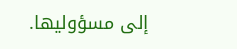إلى مسؤوليها.